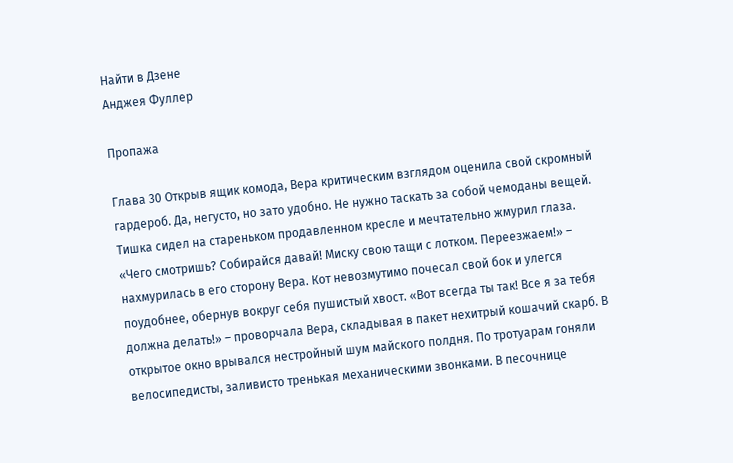Найти в Дзене
Анджея Фуллер

Пропажа

Глава 30 Открыв ящик комода, Вера критическим взглядом оценила свой скромный гардероб. Да, негусто, но зато удобно. Не нужно таскать за собой чемоданы вещей. Тишка сидел на стареньком продавленном кресле и мечтательно жмурил глаза. «Чего смотришь? Собирайся давай! Миску свою тащи с лотком. Переезжаем!» – нахмурилась в его сторону Вера. Кот невозмутимо почесал свой бок и улегся поудобнее, обернув вокруг себя пушистый хвост. «Вот всегда ты так! Все я за тебя должна делать!» – проворчала Вера, складывая в пакет нехитрый кошачий скарб. В открытое окно врывался нестройный шум майского полдня. По тротуарам гоняли велосипедисты, заливисто тренькая механическими звонками. В песочнице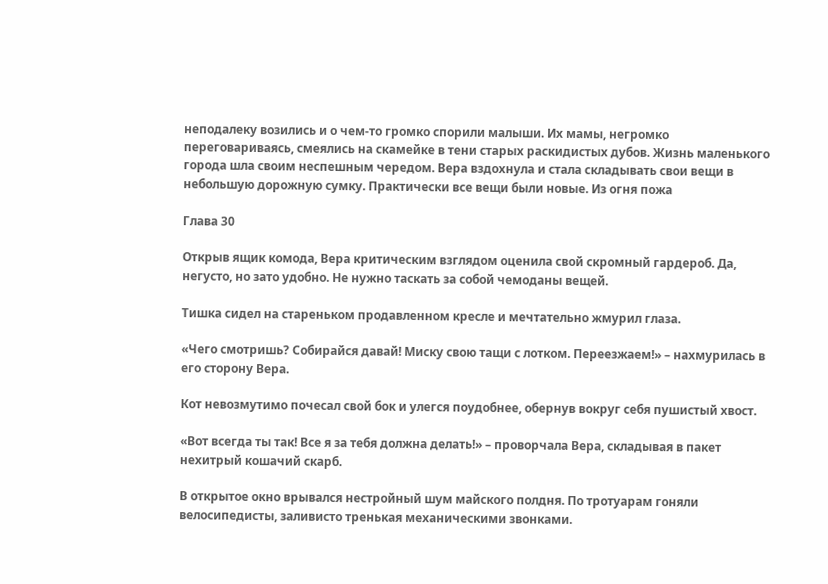неподалеку возились и о чем-то громко спорили малыши. Их мамы, негромко переговариваясь, смеялись на скамейке в тени старых раскидистых дубов. Жизнь маленького города шла своим неспешным чередом. Вера вздохнула и стала складывать свои вещи в небольшую дорожную сумку. Практически все вещи были новые. Из огня пожа

Глава 30

Открыв ящик комода, Вера критическим взглядом оценила свой скромный гардероб. Да, негусто, но зато удобно. Не нужно таскать за собой чемоданы вещей.

Тишка сидел на стареньком продавленном кресле и мечтательно жмурил глаза.

«Чего смотришь? Собирайся давай! Миску свою тащи с лотком. Переезжаем!» – нахмурилась в его сторону Вера.

Кот невозмутимо почесал свой бок и улегся поудобнее, обернув вокруг себя пушистый хвост.

«Вот всегда ты так! Все я за тебя должна делать!» – проворчала Вера, складывая в пакет нехитрый кошачий скарб.

В открытое окно врывался нестройный шум майского полдня. По тротуарам гоняли велосипедисты, заливисто тренькая механическими звонками.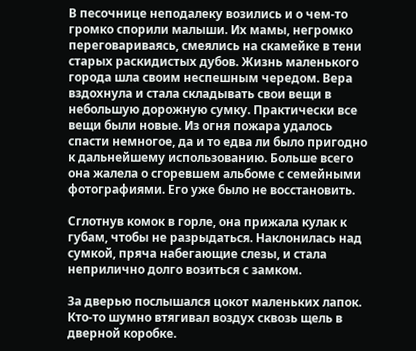В песочнице неподалеку возились и о чем-то громко спорили малыши. Их мамы, негромко переговариваясь, смеялись на скамейке в тени старых раскидистых дубов. Жизнь маленького города шла своим неспешным чередом. Вера вздохнула и стала складывать свои вещи в небольшую дорожную сумку. Практически все вещи были новые. Из огня пожара удалось спасти немногое, да и то едва ли было пригодно к дальнейшему использованию. Больше всего она жалела о сгоревшем альбоме с семейными фотографиями. Его уже было не восстановить.

Сглотнув комок в горле, она прижала кулак к губам, чтобы не разрыдаться. Наклонилась над сумкой, пряча набегающие слезы, и стала неприлично долго возиться с замком.

За дверью послышался цокот маленьких лапок. Кто-то шумно втягивал воздух сквозь щель в дверной коробке.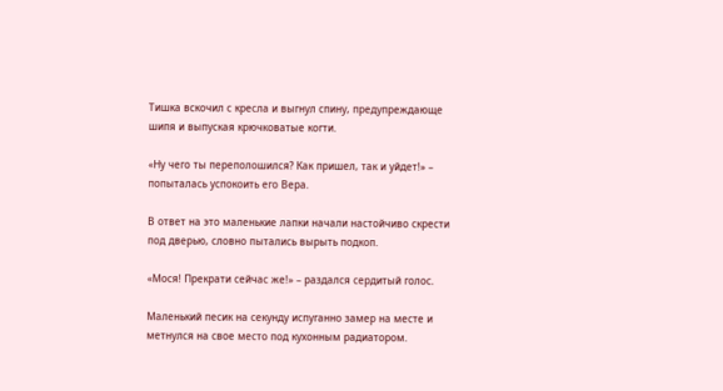Тишка вскочил с кресла и выгнул спину, предупреждающе шипя и выпуская крючковатые когти.

«Ну чего ты переполошился? Как пришел, так и уйдет!» – попыталась успокоить его Вера.

В ответ на это маленькие лапки начали настойчиво скрести под дверью, словно пытались вырыть подкоп.

«Мося! Прекрати сейчас же!» – раздался сердитый голос.

Маленький песик на секунду испуганно замер на месте и метнулся на свое место под кухонным радиатором.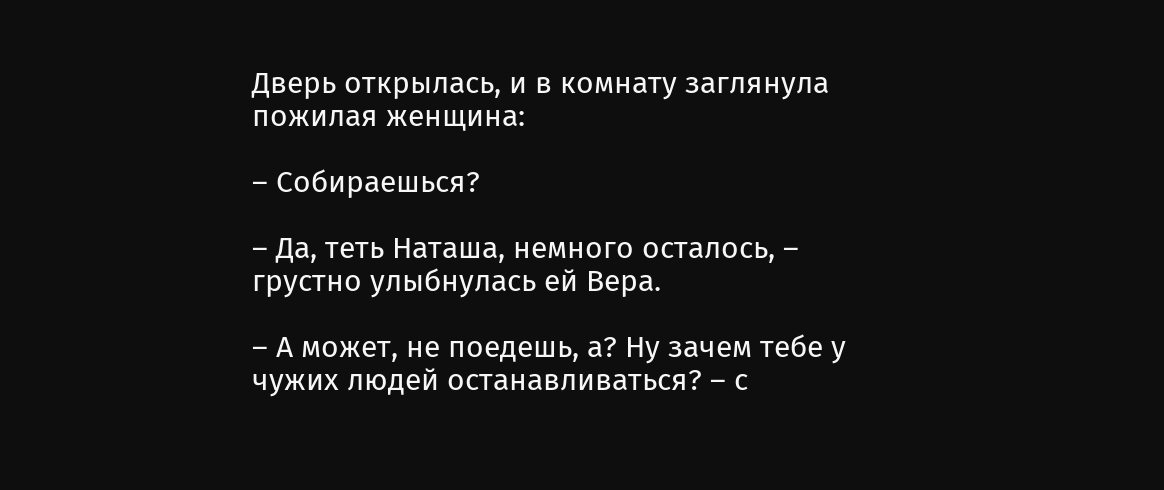Дверь открылась, и в комнату заглянула пожилая женщина:

– Собираешься?

– Да, теть Наташа, немного осталось, – грустно улыбнулась ей Вера.

– А может, не поедешь, а? Ну зачем тебе у чужих людей останавливаться? – с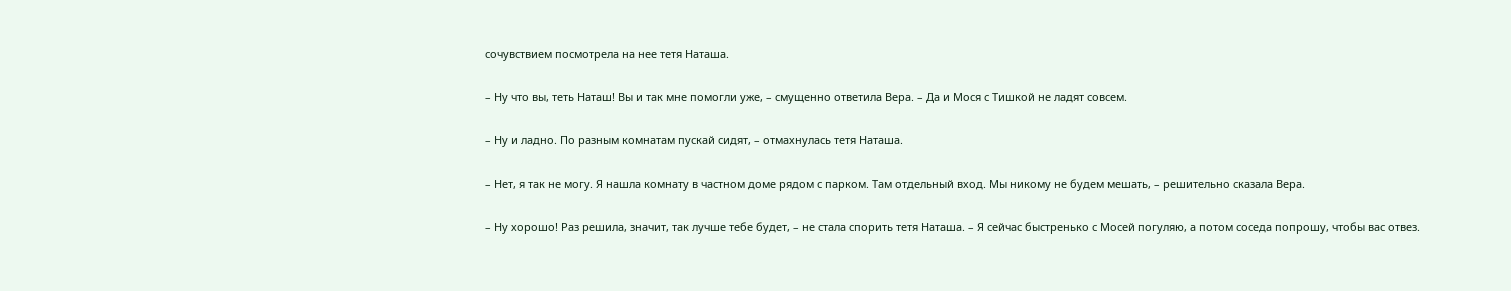сочувствием посмотрела на нее тетя Наташа.

– Ну что вы, теть Наташ! Вы и так мне помогли уже, – смущенно ответила Вера. – Да и Мося с Тишкой не ладят совсем.

– Ну и ладно. По разным комнатам пускай сидят, – отмахнулась тетя Наташа.

– Нет, я так не могу. Я нашла комнату в частном доме рядом с парком. Там отдельный вход. Мы никому не будем мешать, – решительно сказала Вера.

– Ну хорошо! Раз решила, значит, так лучше тебе будет, – не стала спорить тетя Наташа. – Я сейчас быстренько с Мосей погуляю, а потом соседа попрошу, чтобы вас отвез.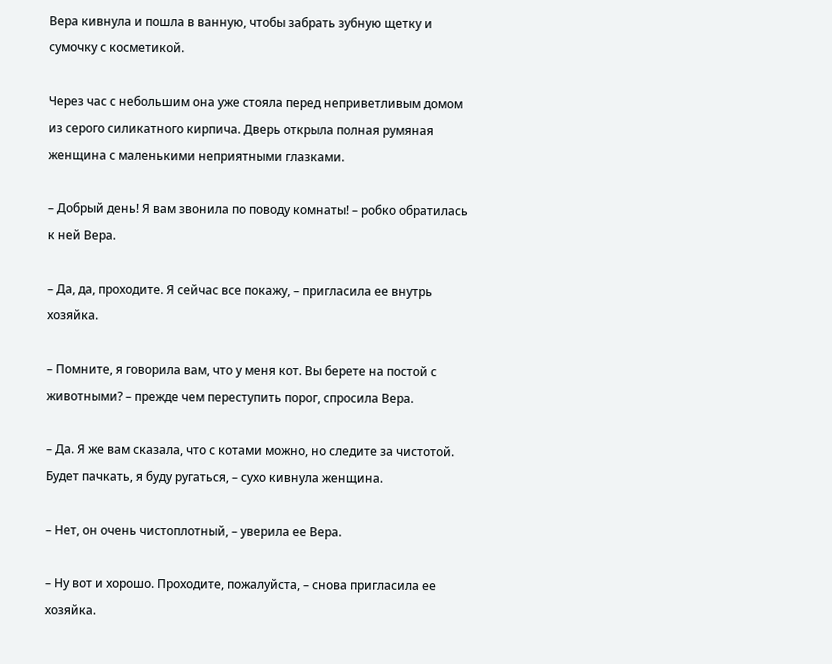Вера кивнула и пошла в ванную, чтобы забрать зубную щетку и сумочку с косметикой.

Через час с небольшим она уже стояла перед неприветливым домом из серого силикатного кирпича. Дверь открыла полная румяная женщина с маленькими неприятными глазками.

– Добрый день! Я вам звонила по поводу комнаты! – робко обратилась к ней Вера.

– Да, да, проходите. Я сейчас все покажу, – пригласила ее внутрь хозяйка.

– Помните, я говорила вам, что у меня кот. Вы берете на постой с животными? – прежде чем переступить порог, спросила Вера.

– Да. Я же вам сказала, что с котами можно, но следите за чистотой. Будет пачкать, я буду ругаться, – сухо кивнула женщина.

– Нет, он очень чистоплотный, – уверила ее Вера.

– Ну вот и хорошо. Проходите, пожалуйста, – снова пригласила ее хозяйка.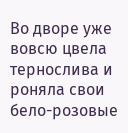Во дворе уже вовсю цвела тернослива и роняла свои бело-розовые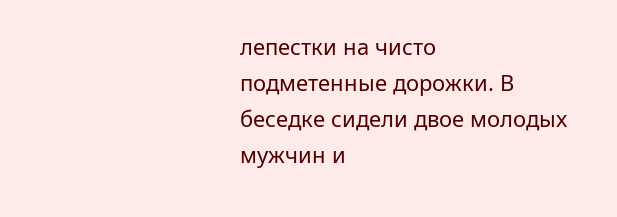лепестки на чисто подметенные дорожки. В беседке сидели двое молодых мужчин и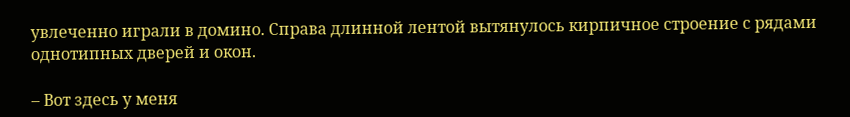увлеченно играли в домино. Справа длинной лентой вытянулось кирпичное строение с рядами однотипных дверей и окон.

– Вот здесь у меня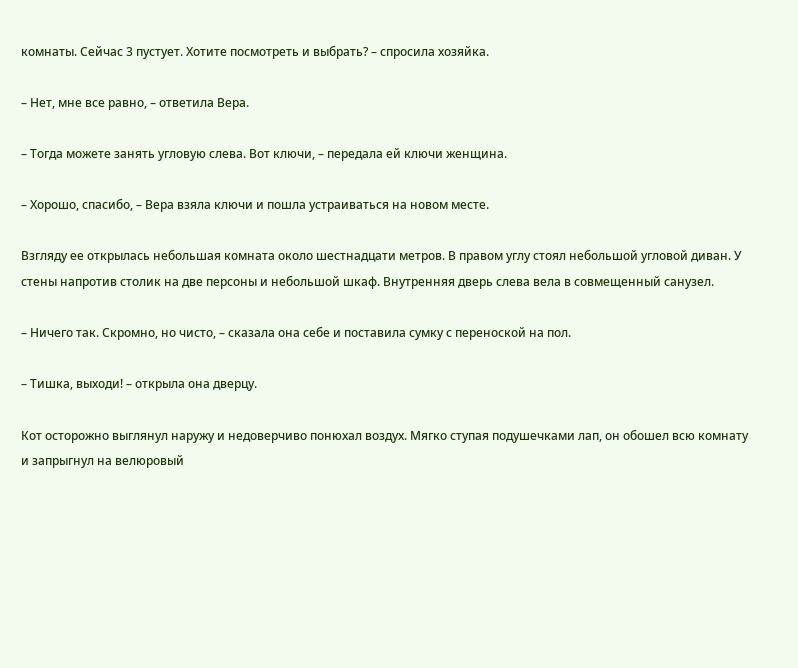комнаты. Сейчас 3 пустует. Хотите посмотреть и выбрать? – спросила хозяйка.

– Нет, мне все равно, – ответила Вера.

– Тогда можете занять угловую слева. Вот ключи, – передала ей ключи женщина.

– Хорошо, спасибо, – Вера взяла ключи и пошла устраиваться на новом месте.

Взгляду ее открылась небольшая комната около шестнадцати метров. В правом углу стоял небольшой угловой диван. У стены напротив столик на две персоны и небольшой шкаф. Внутренняя дверь слева вела в совмещенный санузел.

– Ничего так. Скромно, но чисто, – сказала она себе и поставила сумку с переноской на пол.

– Тишка, выходи! – открыла она дверцу.

Кот осторожно выглянул наружу и недоверчиво понюхал воздух. Мягко ступая подушечками лап, он обошел всю комнату и запрыгнул на велюровый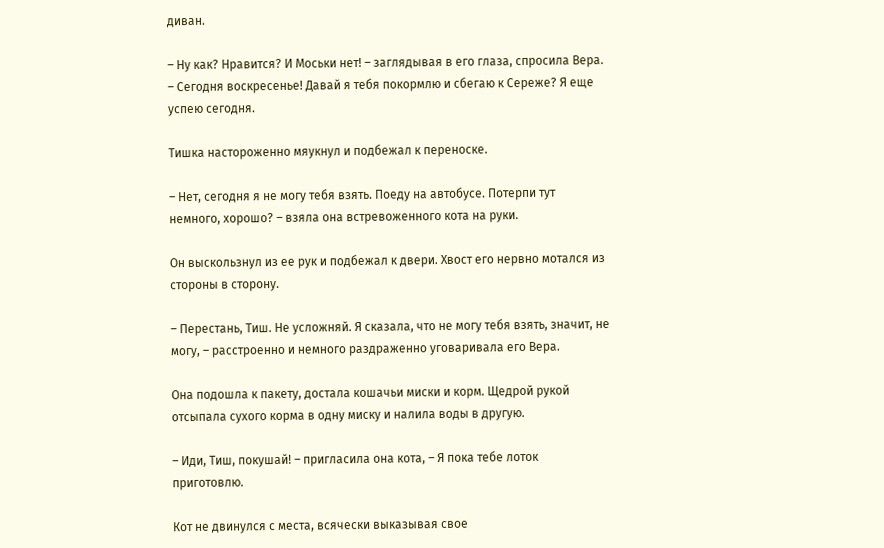диван.

– Ну как? Нравится? И Моськи нет! – заглядывая в его глаза, спросила Вера. – Сегодня воскресенье! Давай я тебя покормлю и сбегаю к Сереже? Я еще успею сегодня.

Тишка настороженно мяукнул и подбежал к переноске.

– Нет, сегодня я не могу тебя взять. Поеду на автобусе. Потерпи тут немного, хорошо? – взяла она встревоженного кота на руки.

Он выскользнул из ее рук и подбежал к двери. Хвост его нервно мотался из стороны в сторону.

– Перестань, Тиш. Не усложняй. Я сказала, что не могу тебя взять, значит, не могу, – расстроенно и немного раздраженно уговаривала его Вера.

Она подошла к пакету, достала кошачьи миски и корм. Щедрой рукой отсыпала сухого корма в одну миску и налила воды в другую.

– Иди, Тиш, покушай! – пригласила она кота, – Я пока тебе лоток приготовлю.

Кот не двинулся с места, всячески выказывая свое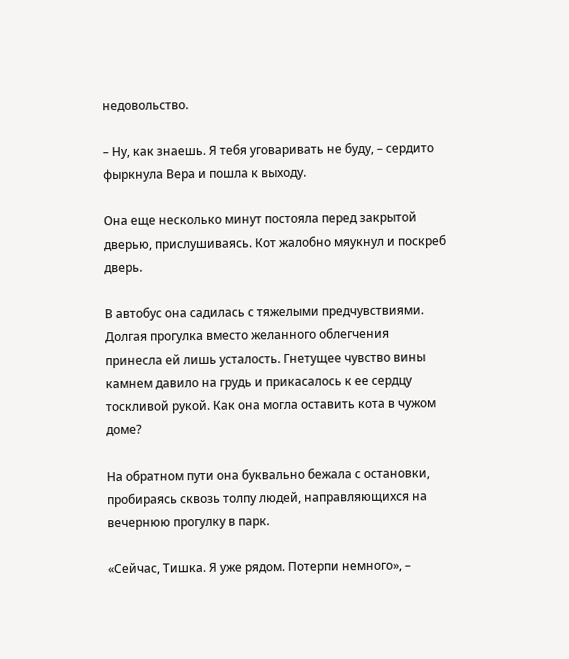недовольство.

– Ну, как знаешь. Я тебя уговаривать не буду, – сердито фыркнула Вера и пошла к выходу.

Она еще несколько минут постояла перед закрытой дверью, прислушиваясь. Кот жалобно мяукнул и поскреб дверь.

В автобус она садилась с тяжелыми предчувствиями. Долгая прогулка вместо желанного облегчения принесла ей лишь усталость. Гнетущее чувство вины камнем давило на грудь и прикасалось к ее сердцу тоскливой рукой. Как она могла оставить кота в чужом доме?

На обратном пути она буквально бежала с остановки, пробираясь сквозь толпу людей, направляющихся на вечернюю прогулку в парк.

«Сейчас, Тишка. Я уже рядом. Потерпи немного», –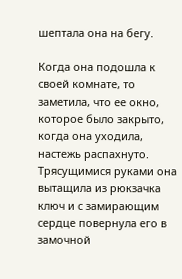шептала она на бегу.

Когда она подошла к своей комнате, то заметила, что ее окно, которое было закрыто, когда она уходила, настежь распахнуто. Трясущимися руками она вытащила из рюкзачка ключ и с замирающим сердце повернула его в замочной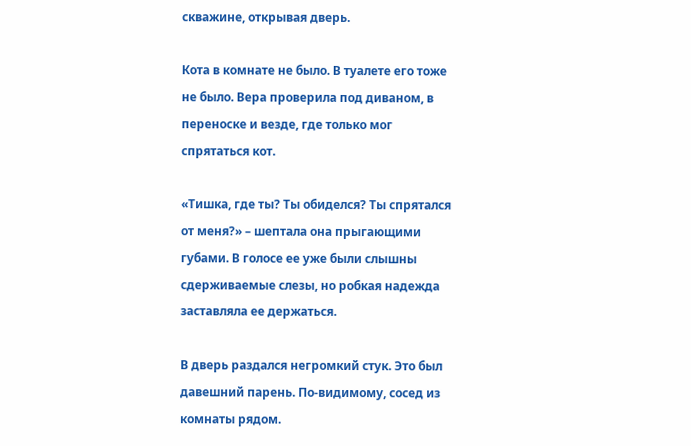скважине, открывая дверь.

Кота в комнате не было. В туалете его тоже не было. Вера проверила под диваном, в переноске и везде, где только мог спрятаться кот.

«Тишка, где ты? Ты обиделся? Ты спрятался от меня?» – шептала она прыгающими губами. В голосе ее уже были слышны сдерживаемые слезы, но робкая надежда заставляла ее держаться.

В дверь раздался негромкий стук. Это был давешний парень. По-видимому, сосед из комнаты рядом.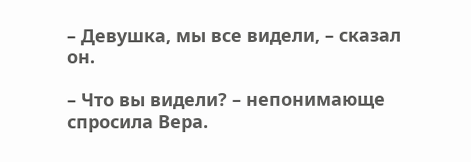– Девушка, мы все видели, – сказал он.

– Что вы видели? – непонимающе спросила Вера.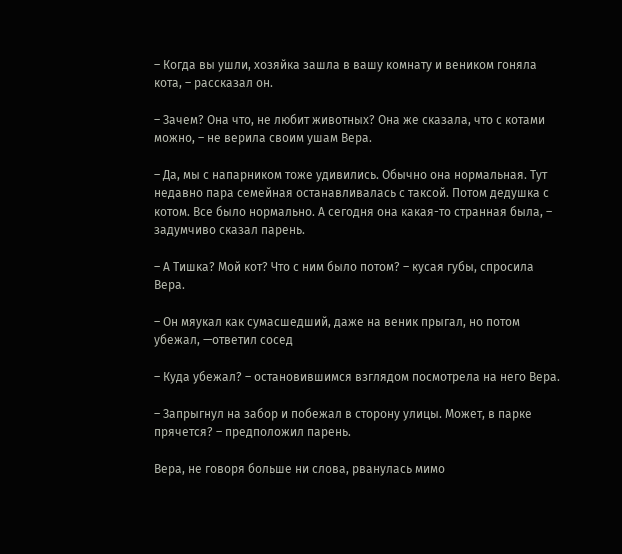– Когда вы ушли, хозяйка зашла в вашу комнату и веником гоняла кота, – рассказал он.

– Зачем? Она что, не любит животных? Она же сказала, что с котами можно, – не верила своим ушам Вера.

– Да, мы с напарником тоже удивились. Обычно она нормальная. Тут недавно пара семейная останавливалась с таксой. Потом дедушка с котом. Все было нормально. А сегодня она какая-то странная была, – задумчиво сказал парень.

– А Тишка? Мой кот? Что с ним было потом? – кусая губы, спросила Вера.

– Он мяукал как сумасшедший, даже на веник прыгал, но потом убежал, —ответил сосед

– Куда убежал? – остановившимся взглядом посмотрела на него Вера.

– Запрыгнул на забор и побежал в сторону улицы. Может, в парке прячется? – предположил парень.

Вера, не говоря больше ни слова, рванулась мимо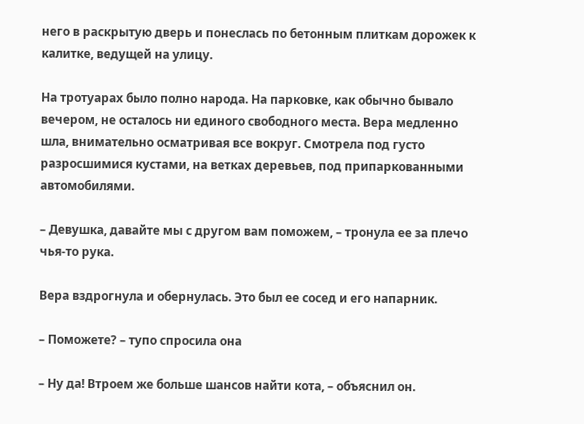него в раскрытую дверь и понеслась по бетонным плиткам дорожек к калитке, ведущей на улицу.

На тротуарах было полно народа. На парковке, как обычно бывало вечером, не осталось ни единого свободного места. Вера медленно шла, внимательно осматривая все вокруг. Смотрела под густо разросшимися кустами, на ветках деревьев, под припаркованными автомобилями.

– Девушка, давайте мы с другом вам поможем, – тронула ее за плечо чья-то рука.

Вера вздрогнула и обернулась. Это был ее сосед и его напарник.

– Поможете? – тупо спросила она

– Ну да! Втроем же больше шансов найти кота, – объяснил он.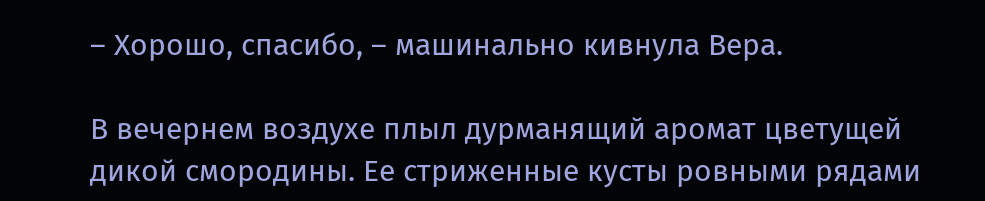– Хорошо, спасибо, – машинально кивнула Вера.

В вечернем воздухе плыл дурманящий аромат цветущей дикой смородины. Ее стриженные кусты ровными рядами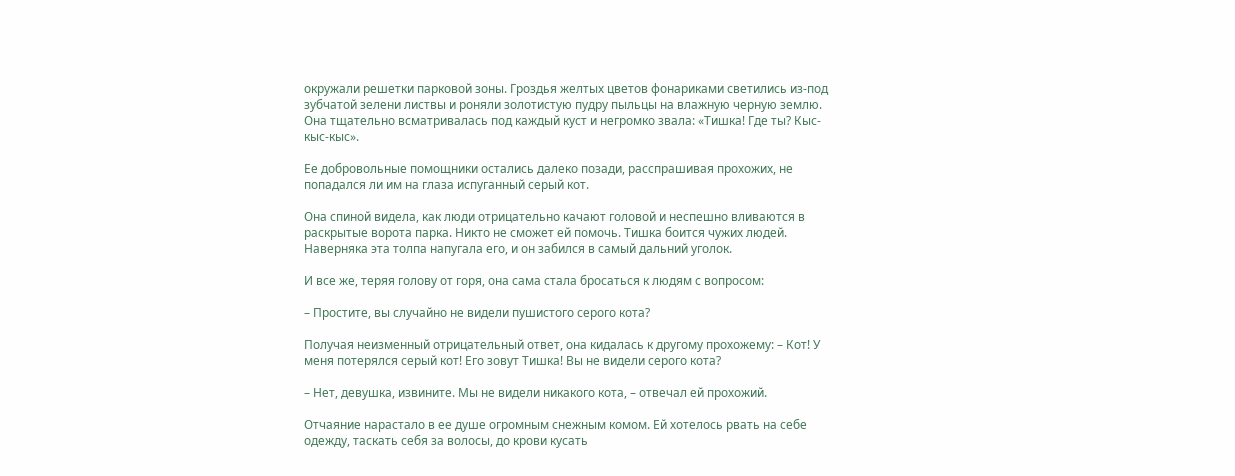окружали решетки парковой зоны. Гроздья желтых цветов фонариками светились из-под зубчатой зелени листвы и роняли золотистую пудру пыльцы на влажную черную землю. Она тщательно всматривалась под каждый куст и негромко звала: «Тишка! Где ты? Кыс-кыс-кыс».

Ее добровольные помощники остались далеко позади, расспрашивая прохожих, не попадался ли им на глаза испуганный серый кот.

Она спиной видела, как люди отрицательно качают головой и неспешно вливаются в раскрытые ворота парка. Никто не сможет ей помочь. Тишка боится чужих людей. Наверняка эта толпа напугала его, и он забился в самый дальний уголок.

И все же, теряя голову от горя, она сама стала бросаться к людям с вопросом:

– Простите, вы случайно не видели пушистого серого кота?

Получая неизменный отрицательный ответ, она кидалась к другому прохожему: – Кот! У меня потерялся серый кот! Его зовут Тишка! Вы не видели серого кота?

– Нет, девушка, извините. Мы не видели никакого кота, – отвечал ей прохожий.

Отчаяние нарастало в ее душе огромным снежным комом. Ей хотелось рвать на себе одежду, таскать себя за волосы, до крови кусать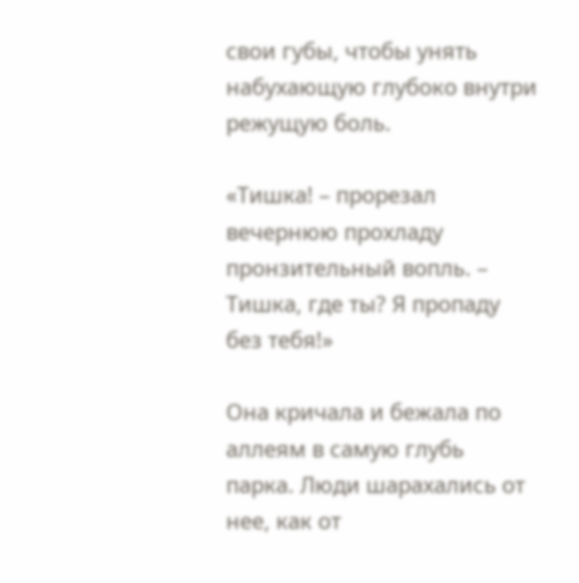свои губы, чтобы унять набухающую глубоко внутри режущую боль.

«Тишка! – прорезал вечернюю прохладу пронзительный вопль. – Тишка, где ты? Я пропаду без тебя!»

Она кричала и бежала по аллеям в самую глубь парка. Люди шарахались от нее, как от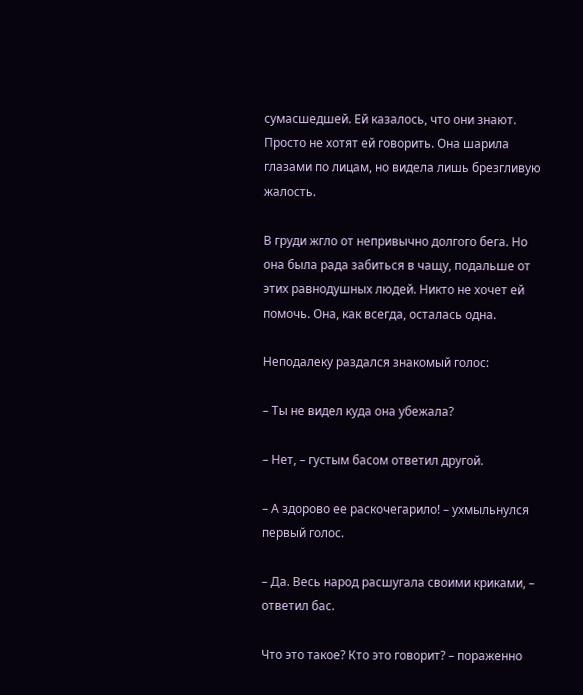сумасшедшей. Ей казалось, что они знают. Просто не хотят ей говорить. Она шарила глазами по лицам, но видела лишь брезгливую жалость.

В груди жгло от непривычно долгого бега. Но она была рада забиться в чащу, подальше от этих равнодушных людей. Никто не хочет ей помочь. Она, как всегда, осталась одна.

Неподалеку раздался знакомый голос:

– Ты не видел куда она убежала?

– Нет, – густым басом ответил другой.

– А здорово ее раскочегарило! – ухмыльнулся первый голос.

– Да. Весь народ расшугала своими криками, – ответил бас.

Что это такое? Кто это говорит? – пораженно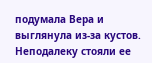подумала Вера и выглянула из-за кустов. Неподалеку стояли ее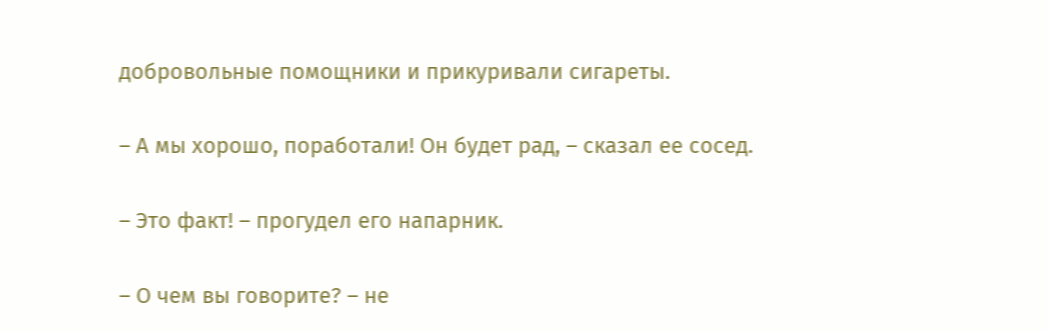добровольные помощники и прикуривали сигареты.

– А мы хорошо, поработали! Он будет рад, – сказал ее сосед.

– Это факт! – прогудел его напарник.

– О чем вы говорите? – не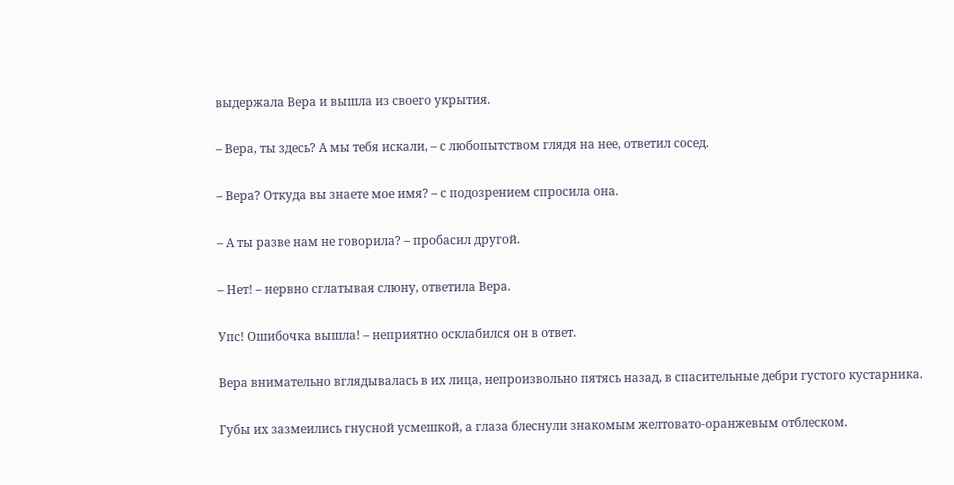выдержала Вера и вышла из своего укрытия.

– Вера, ты здесь? А мы тебя искали, – с любопытством глядя на нее, ответил сосед.

– Вера? Откуда вы знаете мое имя? – с подозрением спросила она.

– А ты разве нам не говорила? – пробасил другой.

– Нет! – нервно сглатывая слюну, ответила Вера.

Упс! Ошибочка вышла! – неприятно осклабился он в ответ.

Вера внимательно вглядывалась в их лица, непроизвольно пятясь назад, в спасительные дебри густого кустарника.

Губы их зазмеились гнусной усмешкой, а глаза блеснули знакомым желтовато-оранжевым отблеском.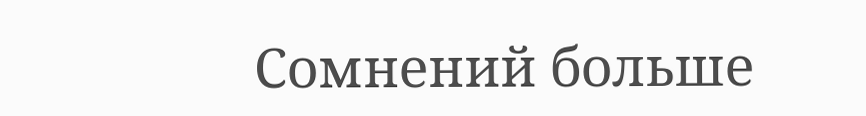Сомнений больше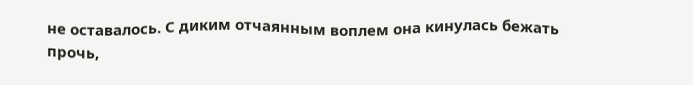не оставалось. С диким отчаянным воплем она кинулась бежать прочь,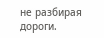не разбирая дороги.